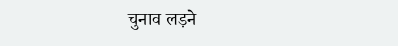चुनाव लड़ने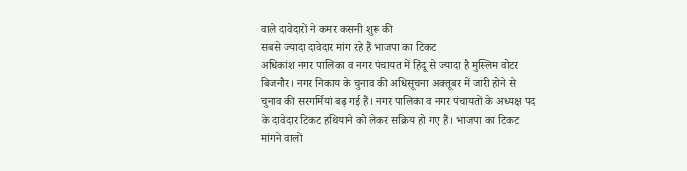वाले दावेदारों ने कमर कसनी शुरू की
सबसे ज्यादा दावेदार मांग रहे हैं भाजपा का टिकट
अधिकांश नगर पालिका व नगर पंचायत में हिंदू से ज्यादा है मुस्लिम वोटर
बिजनौर। नगर निकाय के चुनाव की अधिसूचना अक्तूबर में जारी होने से चुनाव की सरगर्मियां बढ़ गई हैं। नगर पालिका व नगर पंचायतों के अध्यक्ष पद के दावेदार टिकट हथियाने को लेकर सक्रिय हो गए हैं। भाजपा का टिकट मांगने वालों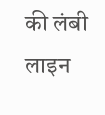की लंबी लाइन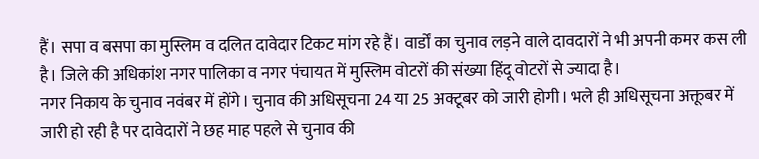हैं। सपा व बसपा का मुस्लिम व दलित दावेदार टिकट मांग रहे हैं। वार्डों का चुनाव लड़ने वाले दावदारों ने भी अपनी कमर कस ली है। जिले की अधिकांश नगर पालिका व नगर पंचायत में मुस्लिम वोटरों की संख्या हिंदू वोटरों से ज्यादा है।
नगर निकाय के चुनाव नवंबर में होंगे। चुनाव की अधिसूचना 24 या 25 अक्टूबर को जारी होगी। भले ही अधिसूचना अक्तूबर में जारी हो रही है पर दावेदारों ने छह माह पहले से चुनाव की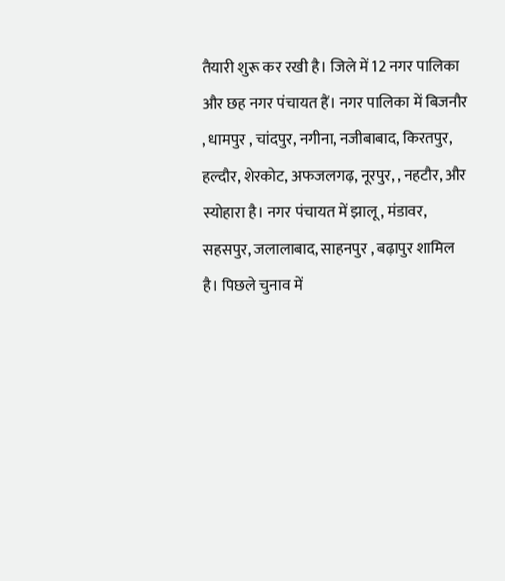तैयारी शुरू कर रखी है। जिले में 12 नगर पालिका और छह नगर पंचायत हैं। नगर पालिका में बिजनौर , धामपुर , चांदपुर, नगीना, नजीबाबाद, किरतपुर, हल्दौर, शेरकोट, अफजलगढ़, नूरपुर, , नहटौर, और स्योहारा है। नगर पंचायत में झालू, मंडावर, सहसपुर, जलालाबाद, साहनपुर , बढ़ापुर शामिल है। पिछले चुनाव में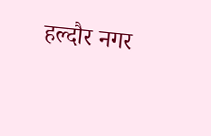हल्दौर नगर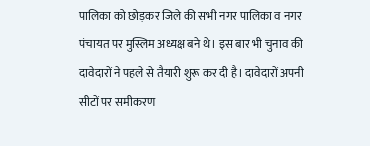पालिका को छोड़कर जिले की सभी नगर पालिका व नगर पंचायत पर मुस्लिम अध्यक्ष बने थे। इस बार भी चुनाव की दावेदारों ने पहले से तैयारी शुरू कर दी है। दावेदारों अपनी सीटों पर समीकरण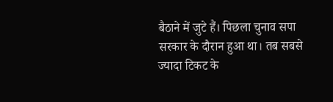बैठाने में जुटे हैं। पिछला चुनाव सपा सरकार के दौरान हुआ था। तब सबसे ज्यादा टिकट के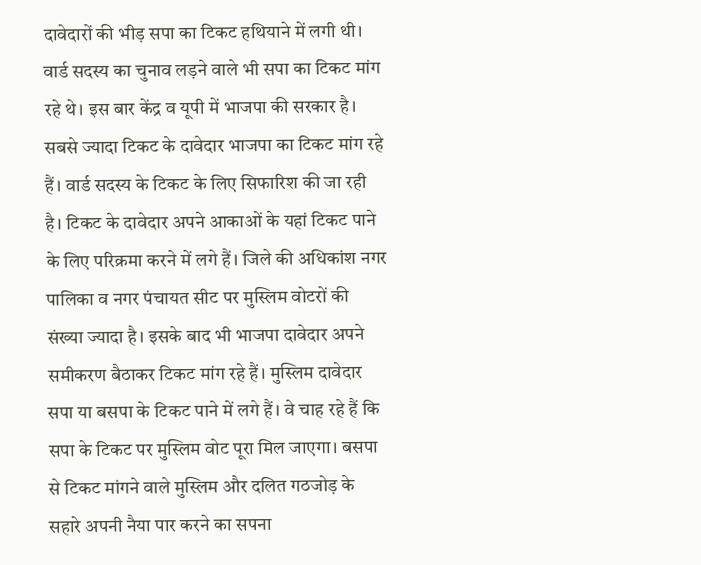दावेदारों की भीड़ सपा का टिकट हथियाने में लगी थी। वार्ड सदस्य का चुनाव लड़ने वाले भी सपा का टिकट मांग रहे थे। इस बार केंद्र व यूपी में भाजपा की सरकार है। सबसे ज्यादा टिकट के दावेदार भाजपा का टिकट मांग रहे हैं। वार्ड सदस्य के टिकट के लिए सिफारिश की जा रही है। टिकट के दावेदार अपने आकाओं के यहां टिकट पाने के लिए परिक्रमा करने में लगे हैं। जिले की अधिकांश नगर पालिका व नगर पंचायत सीट पर मुस्लिम वोटरों की संख्या ज्यादा है। इसके बाद भी भाजपा दावेदार अपने समीकरण बैठाकर टिकट मांग रहे हैं। मुस्लिम दावेदार सपा या बसपा के टिकट पाने में लगे हैं। वे चाह रहे हैं कि सपा के टिकट पर मुस्लिम वोट पूरा मिल जाएगा। बसपा से टिकट मांगने वाले मुस्लिम और दलित गठजोड़ के सहारे अपनी नैया पार करने का सपना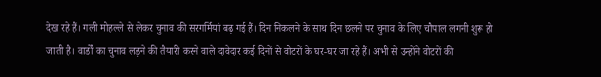देख रहे हैं। गली मोहल्ले से लेकर चुनाव की सरगर्मियां बढ़ गई हैं। दिन निकलने के साथ दिन छलने पर चुनाव के लिए चौपाल लगनी शुरू हो जाती है। वार्डों का चुनाव लड़ने की तैयारी करने वाले दावेदार कई दिनों से वोटरों के घर-घर जा रहे हैं। अभी से उन्होंने वोटरों की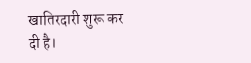खातिरदारी शुरू कर दी है।